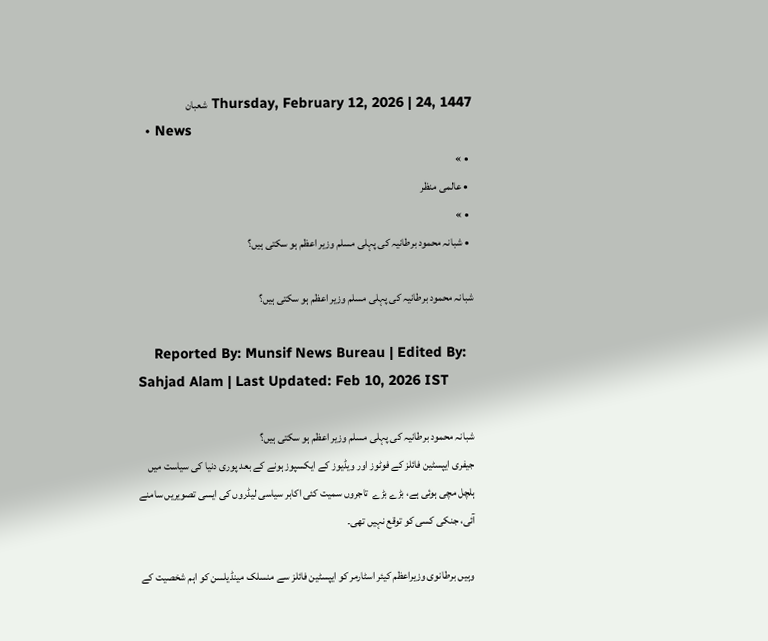Thursday, February 12, 2026 | 24, 1447 شعبان
  • News
  • »
  • عالمی منظر
  • »
  • شبانہ محمود برطانیہ کی پہلی مسلم وزیر اعظم ہو سکتی ہیں؟

شبانہ محمود برطانیہ کی پہلی مسلم وزیر اعظم ہو سکتی ہیں؟

    Reported By: Munsif News Bureau | Edited By: Sahjad Alam | Last Updated: Feb 10, 2026 IST

شبانہ محمود برطانیہ کی پہلی مسلم وزیر اعظم ہو سکتی ہیں؟
جیفری ایپسٹین فائلز کے فوٹوز اور ویڈیوز کے ایکسپوز ہونے کے بعد پوری دنیا کی سیاست میں  ہلچل مچی ہوئی ہے، بڑے بڑے  تاجروں سمیت کئی اکابر سیاسی لیڈروں کی ایسی تصویریں سامنے آئی، جنکی کسی کو توقع نہیں تھی۔

وہیں برطانوی وزیراعظم کیئر اسٹارمر کو ایپسٹین فائلز سے منسلک مینڈیلسن کو اہم شخصیت کے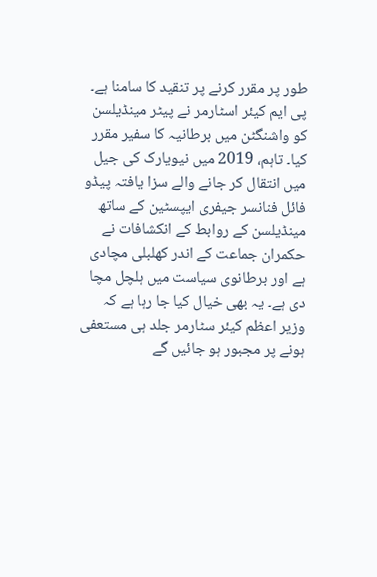طور پر مقرر کرنے پر تنقید کا سامنا ہے۔ پی ایم کیئر اسٹارمر نے پیٹر مینڈیلسن کو واشنگٹن میں برطانیہ کا سفیر مقرر کیا۔ تاہم، 2019 میں نیویارک کی جیل میں انتقال کر جانے والے سزا یافتہ پیڈو فائل فنانسر جیفری ایپسٹین کے ساتھ مینڈیلسن کے روابط کے انکشافات نے حکمران جماعت کے اندر کھلبلی مچادی ہے اور برطانوی سیاست میں ہلچل مچا دی ہے۔ یہ بھی خیال کیا جا رہا ہے کہ وزیر اعظم کیئر سٹارمر جلد ہی مستعفی ہونے پر مجبور ہو جائیں گے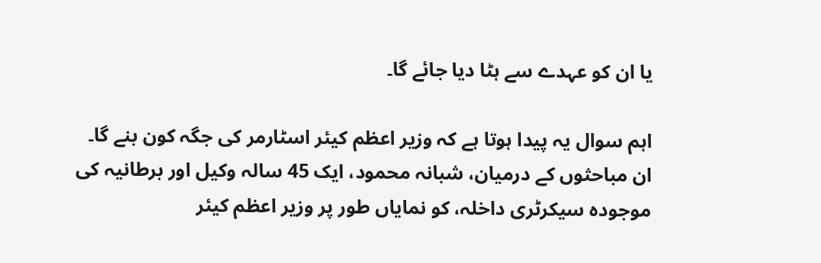یا ان کو عہدے سے ہٹا دیا جائے گا۔

اہم سوال یہ پیدا ہوتا ہے کہ وزیر اعظم کیئر اسٹارمر کی جگہ کون بنے گا۔ ان مباحثوں کے درمیان، شبانہ محمود، ایک 45 سالہ وکیل اور برطانیہ کی موجودہ سیکرٹری داخلہ، کو نمایاں طور پر وزیر اعظم کیئر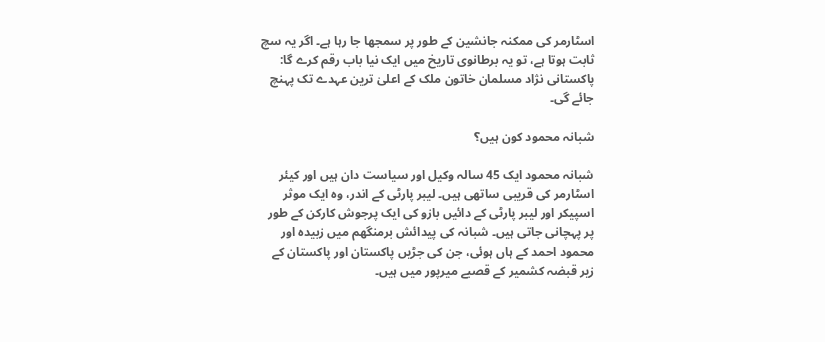اسٹارمر کی ممکنہ جانشین کے طور پر سمجھا جا رہا ہے۔ اگر یہ سچ ثابت ہوتا ہے، تو یہ برطانوی تاریخ میں ایک نیا باب رقم کرے گا: پاکستانی نژاد مسلمان خاتون ملک کے اعلیٰ ترین عہدے تک پہنچ جائے گی۔

شبانہ محمود کون ہیں؟

شبانہ محمود ایک 45 سالہ وکیل اور سیاست دان ہیں اور کیئر اسٹارمر کی قریبی ساتھی ہیں۔ لیبر پارٹی کے اندر، وہ ایک موثر اسپیکر اور لیبر پارٹی کے دائیں بازو کی ایک پرجوش کارکن کے طور پر پہچانی جاتی ہیں۔ شبانہ کی پیدائش برمنگھم میں زبیدہ اور محمود احمد کے ہاں ہوئی، جن کی جڑیں پاکستان اور پاکستان کے زیر قبضہ کشمیر کے قصبے میرپور میں ہیں۔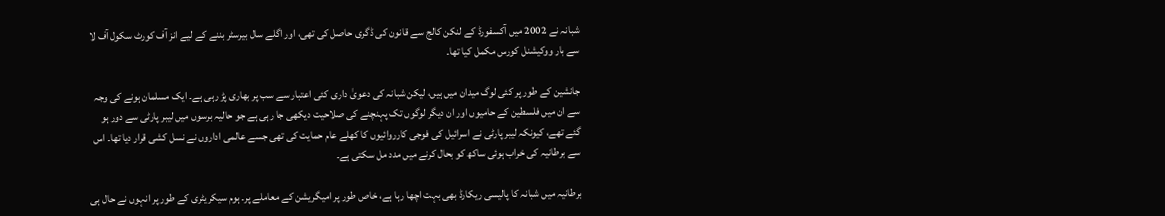شبانہ نے 2002 میں آکسفورڈ کے لنکن کالج سے قانون کی ڈگری حاصل کی تھی، اور اگلے سال بیرسٹر بننے کے لیے انز آف کورٹ سکول آف لا سے بار ووکیشنل کورس مکمل کیا تھا۔

جانشین کے طور پر کئی لوگ میدان میں ہیں، لیکن شبانہ کی دعویٰ داری کئی اعتبار سے سب پر بھاری پڑ رہی ہے۔ ایک مسلمان ہونے کی وجہ سے ان میں فلسطین کے حامیوں اور ان دیگر لوگوں تک پہنچنے کی صلاحیت دیکھی جا رہی ہے جو حالیہ برسوں میں لیبر پارٹی سے دور ہو گئے تھے، کیونکہ لیبر پارٹی نے اسرائیل کی فوجی کارروائیوں کا کھلے عام حمایت کی تھی جسے عالمی اداروں نے نسل کشی قرار دیا تھا۔ اس سے برطانیہ کی خراب ہوئی ساکھ کو بحال کرنے میں مدد مل سکتی ہے۔

برطانیہ میں شبانہ کا پالیسی ریکارڈ بھی بہت اچھا رہا ہے، خاص طور پر امیگریشن کے معاملے پر۔ ہوم سیکریٹری کے طور پر انہوں نے حال ہی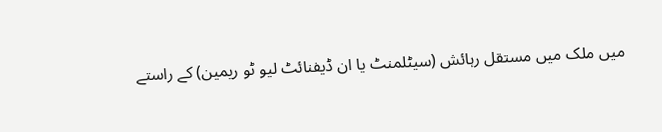میں ملک میں مستقل رہائش (سیٹلمنٹ یا ان ڈیفنائٹ لیو ٹو ریمین) کے راستے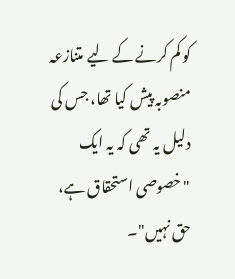کو کم کرنے کے لیے متنازعہ منصوبہ پیش کیا تھا، جس کی دلیل یہ تھی کہ یہ ایک "خصوصی استحقاق ہے، حق نہیں"۔